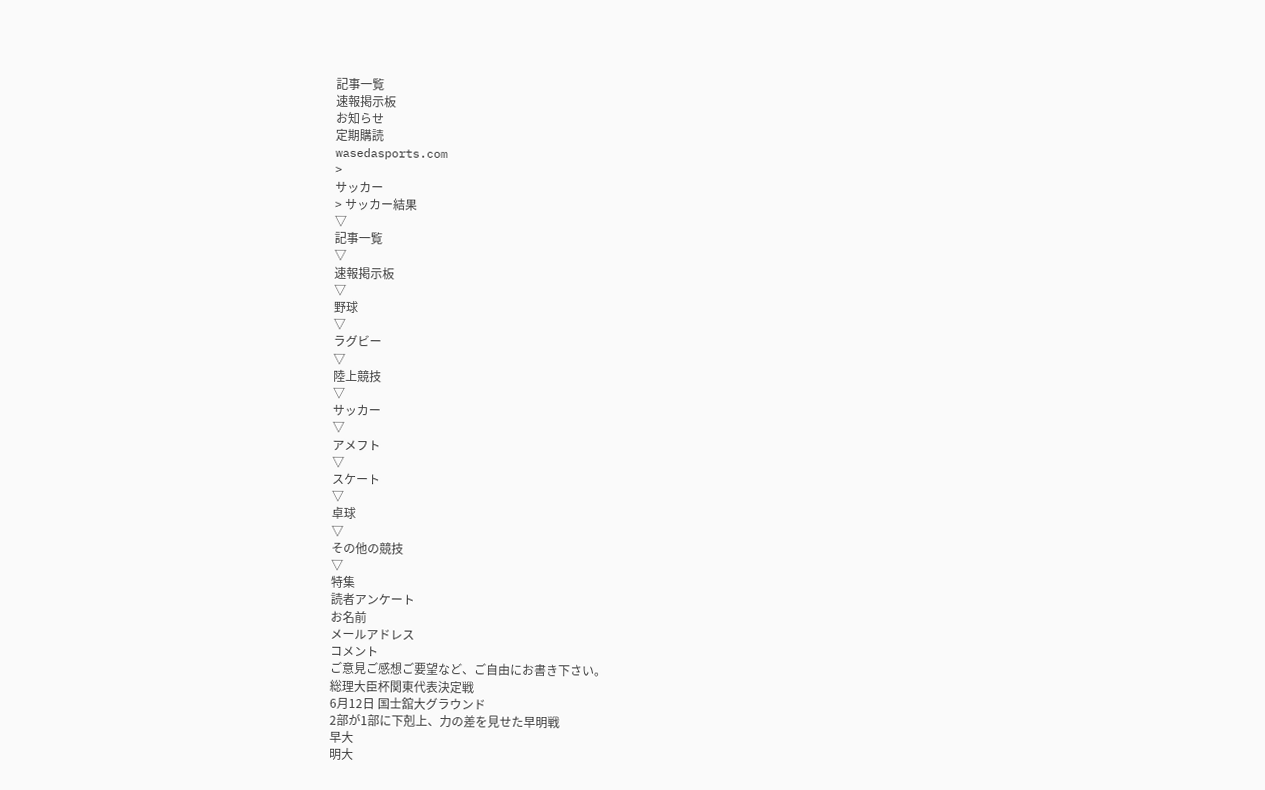記事一覧
速報掲示板
お知らせ
定期購読
wasedasports.com
>
サッカー
> サッカー結果
▽
記事一覧
▽
速報掲示板
▽
野球
▽
ラグビー
▽
陸上競技
▽
サッカー
▽
アメフト
▽
スケート
▽
卓球
▽
その他の競技
▽
特集
読者アンケート
お名前
メールアドレス
コメント
ご意見ご感想ご要望など、ご自由にお書き下さい。
総理大臣杯関東代表決定戦
6月12日 国士舘大グラウンド
2部が1部に下剋上、力の差を見せた早明戦
早大
明大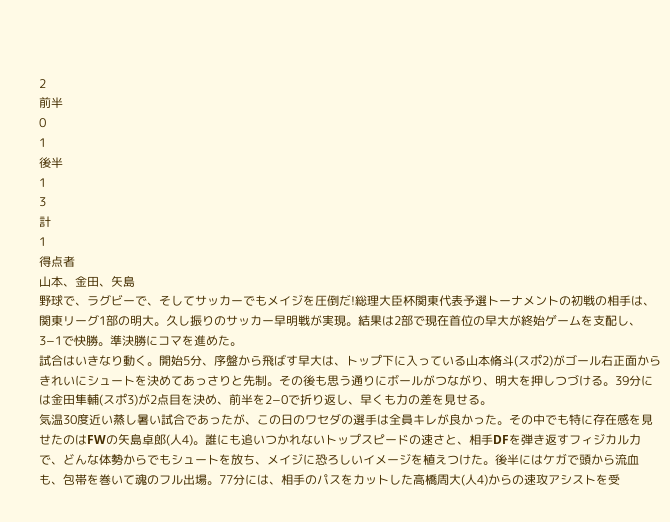2
前半
0
1
後半
1
3
計
1
得点者
山本、金田、矢島
野球で、ラグビーで、そしてサッカーでもメイジを圧倒だ!総理大臣杯関東代表予選トーナメントの初戦の相手は、関東リーグ1部の明大。久し振りのサッカー早明戦が実現。結果は2部で現在首位の早大が終始ゲームを支配し、3−1で快勝。準決勝にコマを進めた。
試合はいきなり動く。開始5分、序盤から飛ばす早大は、トップ下に入っている山本脩斗(スポ2)がゴール右正面からきれいにシュートを決めてあっさりと先制。その後も思う通りにボールがつながり、明大を押しつづける。39分には金田隼輔(スポ3)が2点目を決め、前半を2−0で折り返し、早くも力の差を見せる。
気温30度近い蒸し暑い試合であったが、この日のワセダの選手は全員キレが良かった。その中でも特に存在感を見せたのはFWの矢島卓郎(人4)。誰にも追いつかれないトップスピードの速さと、相手DFを弾き返すフィジカル力で、どんな体勢からでもシュートを放ち、メイジに恐ろしいイメージを植えつけた。後半にはケガで頭から流血も、包帯を巻いて魂のフル出場。77分には、相手のパスをカットした高橋周大(人4)からの速攻アシストを受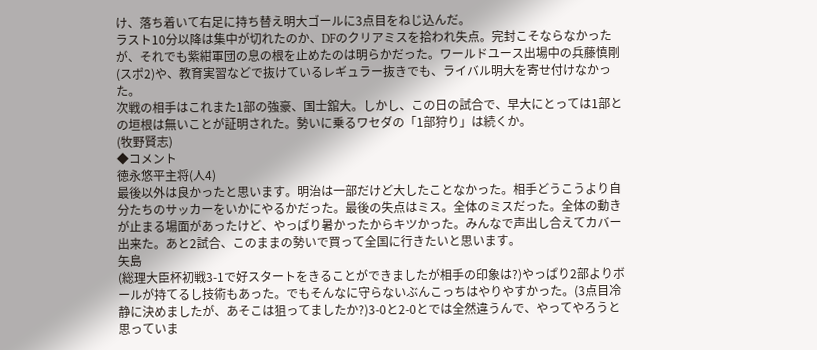け、落ち着いて右足に持ち替え明大ゴールに3点目をねじ込んだ。
ラスト10分以降は集中が切れたのか、DFのクリアミスを拾われ失点。完封こそならなかったが、それでも紫紺軍団の息の根を止めたのは明らかだった。ワールドユース出場中の兵藤慎剛(スポ2)や、教育実習などで抜けているレギュラー抜きでも、ライバル明大を寄せ付けなかった。
次戦の相手はこれまた1部の強豪、国士舘大。しかし、この日の試合で、早大にとっては1部との垣根は無いことが証明された。勢いに乗るワセダの「1部狩り」は続くか。
(牧野賢志)
◆コメント
徳永悠平主将(人4)
最後以外は良かったと思います。明治は一部だけど大したことなかった。相手どうこうより自分たちのサッカーをいかにやるかだった。最後の失点はミス。全体のミスだった。全体の動きが止まる場面があったけど、やっぱり暑かったからキツかった。みんなで声出し合えてカバー出来た。あと2試合、このままの勢いで買って全国に行きたいと思います。
矢島
(総理大臣杯初戦3-1で好スタートをきることができましたが相手の印象は?)やっぱり2部よりボールが持てるし技術もあった。でもそんなに守らないぶんこっちはやりやすかった。(3点目冷静に決めましたが、あそこは狙ってましたか?)3-0と2-0とでは全然違うんで、やってやろうと思っていま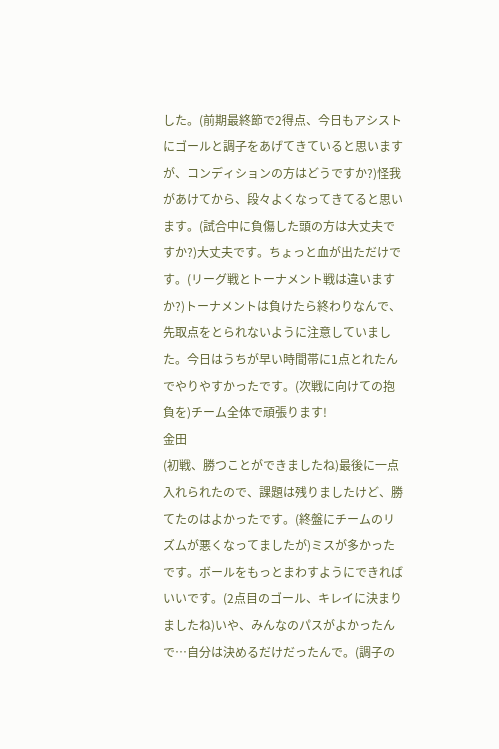した。(前期最終節で2得点、今日もアシストにゴールと調子をあげてきていると思いますが、コンディションの方はどうですか?)怪我があけてから、段々よくなってきてると思います。(試合中に負傷した頭の方は大丈夫ですか?)大丈夫です。ちょっと血が出ただけです。(リーグ戦とトーナメント戦は違いますか?)トーナメントは負けたら終わりなんで、先取点をとられないように注意していました。今日はうちが早い時間帯に1点とれたんでやりやすかったです。(次戦に向けての抱負を)チーム全体で頑張ります!
金田
(初戦、勝つことができましたね)最後に一点入れられたので、課題は残りましたけど、勝てたのはよかったです。(終盤にチームのリズムが悪くなってましたが)ミスが多かったです。ボールをもっとまわすようにできればいいです。(2点目のゴール、キレイに決まりましたね)いや、みんなのパスがよかったんで…自分は決めるだけだったんで。(調子の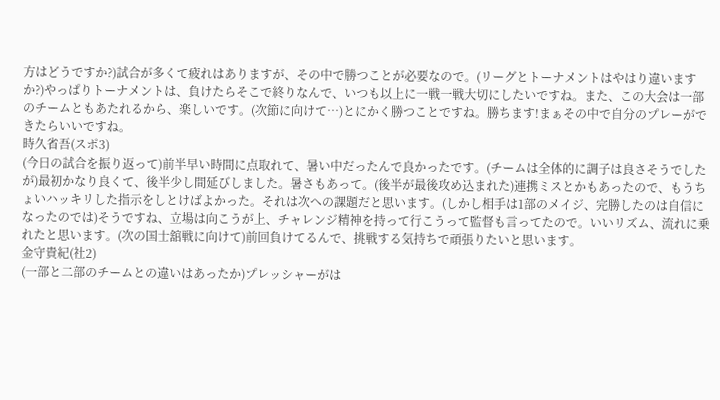方はどうですか?)試合が多くて疲れはありますが、その中で勝つことが必要なので。(リーグとトーナメントはやはり違いますか?)やっぱりトーナメントは、負けたらそこで終りなんで、いつも以上に一戦一戦大切にしたいですね。また、この大会は一部のチームともあたれるから、楽しいです。(次節に向けて…)とにかく勝つことですね。勝ちます!まぁその中で自分のプレーができたらいいですね。
時久省吾(スポ3)
(今日の試合を振り返って)前半早い時間に点取れて、暑い中だったんで良かったです。(チームは全体的に調子は良さそうでしたが)最初かなり良くて、後半少し間延びしました。暑さもあって。(後半が最後攻め込まれた)連携ミスとかもあったので、もうちょいハッキリした指示をしとけばよかった。それは次への課題だと思います。(しかし相手は1部のメイジ、完勝したのは自信になったのでは)そうですね、立場は向こうが上、チャレンジ精神を持って行こうって監督も言ってたので。いいリズム、流れに乗れたと思います。(次の国士舘戦に向けて)前回負けてるんで、挑戦する気持ちで頑張りたいと思います。
金守貴紀(社2)
(一部と二部のチームとの違いはあったか)プレッシャーがは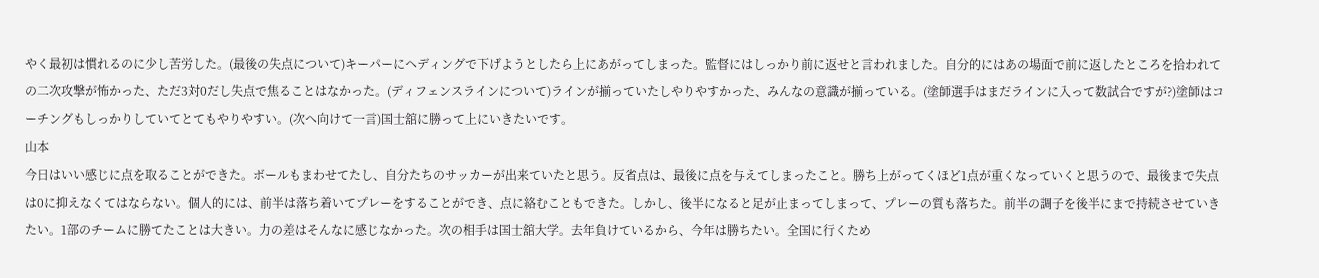やく最初は慣れるのに少し苦労した。(最後の失点について)キーパーにヘディングで下げようとしたら上にあがってしまった。監督にはしっかり前に返せと言われました。自分的にはあの場面で前に返したところを拾われての二次攻撃が怖かった、ただ3対0だし失点で焦ることはなかった。(ディフェンスラインについて)ラインが揃っていたしやりやすかった、みんなの意識が揃っている。(塗師選手はまだラインに入って数試合ですが?)塗師はコーチングもしっかりしていてとてもやりやすい。(次へ向けて一言)国士舘に勝って上にいきたいです。
山本
今日はいい感じに点を取ることができた。ボールもまわせてたし、自分たちのサッカーが出来ていたと思う。反省点は、最後に点を与えてしまったこと。勝ち上がってくほど1点が重くなっていくと思うので、最後まで失点は0に抑えなくてはならない。個人的には、前半は落ち着いてプレーをすることができ、点に絡むこともできた。しかし、後半になると足が止まってしまって、プレーの質も落ちた。前半の調子を後半にまで持続させていきたい。1部のチームに勝てたことは大きい。力の差はそんなに感じなかった。次の相手は国士舘大学。去年負けているから、今年は勝ちたい。全国に行くため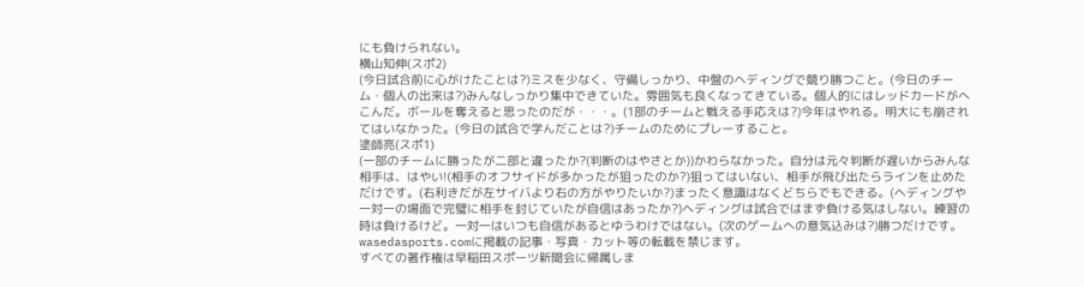にも負けられない。
横山知伸(スポ2)
(今日試合前に心がけたことは?)ミスを少なく、守備しっかり、中盤のヘディングで競り勝つこと。(今日のチーム・個人の出来は?)みんなしっかり集中できていた。雰囲気も良くなってきている。個人的にはレッドカードがへこんだ。ボールを奪えると思ったのだが・・・。(1部のチームと戦える手応えは?)今年はやれる。明大にも崩されてはいなかった。(今日の試合で学んだことは?)チームのためにプレーすること。
塗師亮(スポ1)
(一部のチームに勝ったが二部と違ったか?(判断のはやさとか))かわらなかった。自分は元々判断が遅いからみんな相手は、はやい!(相手のオフサイドが多かったが狙ったのか?)狙ってはいない、相手が飛び出たらラインを止めただけです。(右利きだが左サイバより右の方がやりたいか?)まったく意識はなくどちらでもできる。(ヘディングや一対一の場面で完璧に相手を封じていたが自信はあったか?)ヘディングは試合ではまず負ける気はしない。練習の時は負けるけど。一対一はいつも自信があるとゆうわけではない。(次のゲームへの意気込みは?)勝つだけです。
wasedasports.comに掲載の記事・写真・カット等の転載を禁じます。
すべての著作権は早稲田スポーツ新聞会に帰属しま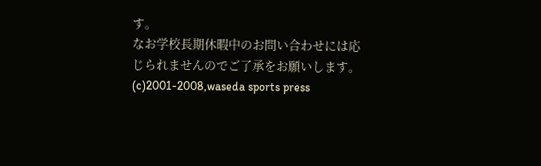す。
なお学校長期休暇中のお問い合わせには応じられませんのでご了承をお願いします。
(c)2001-2008,waseda sports press